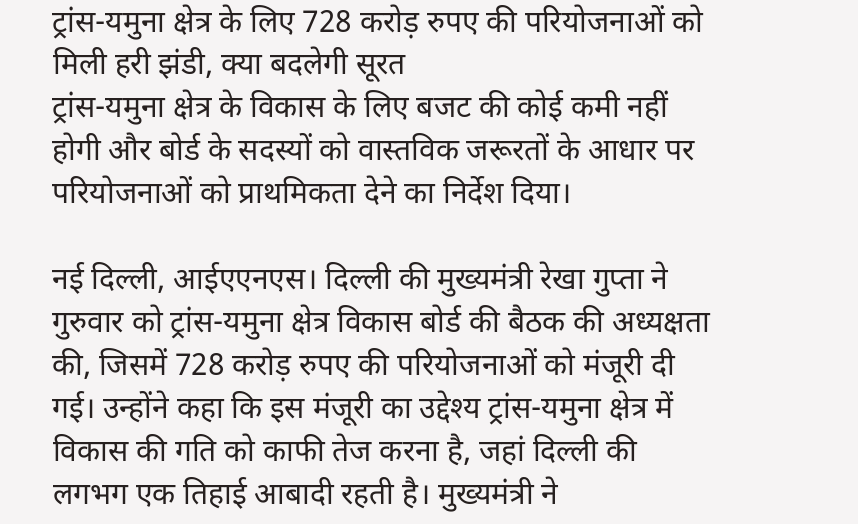ट्रांस-यमुना क्षेत्र के लिए 728 करोड़ रुपए की परियोजनाओं को मिली हरी झंडी, क्या बदलेगी सूरत
ट्रांस-यमुना क्षेत्र के विकास के लिए बजट की कोई कमी नहीं होगी और बोर्ड के सदस्यों को वास्तविक जरूरतों के आधार पर परियोजनाओं को प्राथमिकता देने का निर्देश दिया।

नई दिल्ली, आईएएनएस। दिल्ली की मुख्यमंत्री रेखा गुप्ता ने गुरुवार को ट्रांस-यमुना क्षेत्र विकास बोर्ड की बैठक की अध्यक्षता की, जिसमें 728 करोड़ रुपए की परियोजनाओं को मंजूरी दी गई। उन्होंने कहा कि इस मंजूरी का उद्देश्य ट्रांस-यमुना क्षेत्र में विकास की गति को काफी तेज करना है, जहां दिल्ली की लगभग एक तिहाई आबादी रहती है। मुख्यमंत्री ने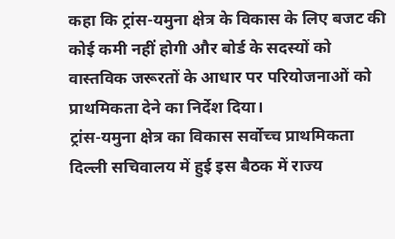कहा कि ट्रांस-यमुना क्षेत्र के विकास के लिए बजट की कोई कमी नहीं होगी और बोर्ड के सदस्यों को वास्तविक जरूरतों के आधार पर परियोजनाओं को प्राथमिकता देने का निर्देश दिया।
ट्रांस-यमुना क्षेत्र का विकास सर्वोच्च प्राथमिकता
दिल्ली सचिवालय में हुई इस बैठक में राज्य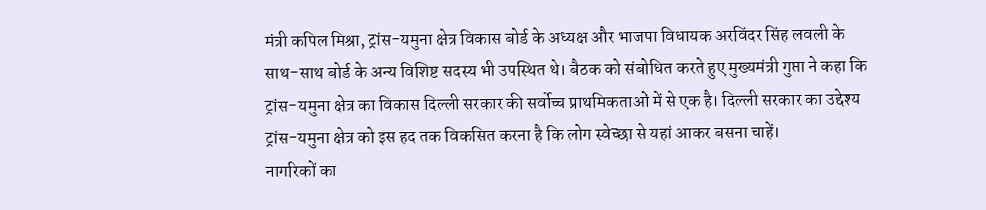मंत्री कपिल मिश्रा, ट्रांस-यमुना क्षेत्र विकास बोर्ड के अध्यक्ष और भाजपा विधायक अरविंदर सिंह लवली के साथ-साथ बोर्ड के अन्य विशिष्ट सदस्य भी उपस्थित थे। बैठक को संबोधित करते हुए मुख्यमंत्री गुप्ता ने कहा कि ट्रांस-यमुना क्षेत्र का विकास दिल्ली सरकार की सर्वोच्च प्राथमिकताओं में से एक है। दिल्ली सरकार का उद्देश्य ट्रांस-यमुना क्षेत्र को इस हद तक विकसित करना है कि लोग स्वेच्छा से यहां आकर बसना चाहें।
नागरिकों का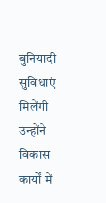बुनियादी सुविधाएं मिलेंगी
उन्होंने विकास कार्यों में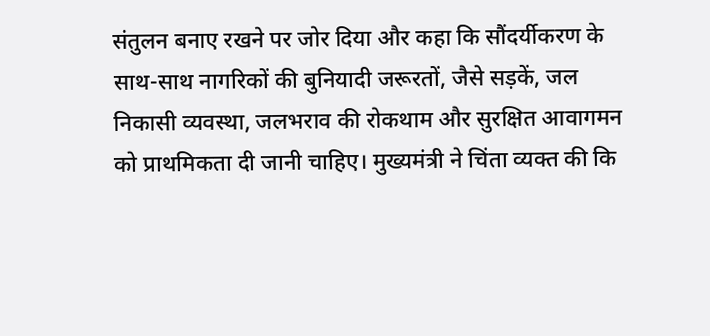संतुलन बनाए रखने पर जोर दिया और कहा कि सौंदर्यीकरण के साथ-साथ नागरिकों की बुनियादी जरूरतों, जैसे सड़कें, जल निकासी व्यवस्था, जलभराव की रोकथाम और सुरक्षित आवागमन को प्राथमिकता दी जानी चाहिए। मुख्यमंत्री ने चिंता व्यक्त की कि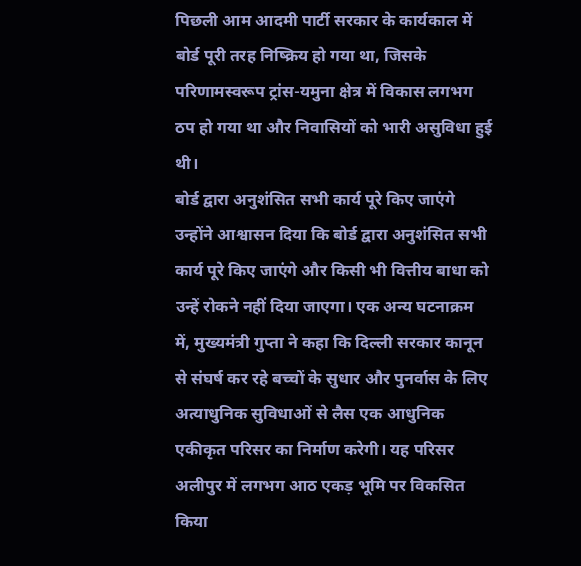पिछली आम आदमी पार्टी सरकार के कार्यकाल में बोर्ड पूरी तरह निष्क्रिय हो गया था, जिसके परिणामस्वरूप ट्रांस-यमुना क्षेत्र में विकास लगभग ठप हो गया था और निवासियों को भारी असुविधा हुई थी।
बोर्ड द्वारा अनुशंसित सभी कार्य पूरे किए जाएंगे
उन्होंने आश्वासन दिया कि बोर्ड द्वारा अनुशंसित सभी कार्य पूरे किए जाएंगे और किसी भी वित्तीय बाधा को उन्हें रोकने नहीं दिया जाएगा। एक अन्य घटनाक्रम में, मुख्यमंत्री गुप्ता ने कहा कि दिल्ली सरकार कानून से संघर्ष कर रहे बच्चों के सुधार और पुनर्वास के लिए अत्याधुनिक सुविधाओं से लैस एक आधुनिक एकीकृत परिसर का निर्माण करेगी। यह परिसर अलीपुर में लगभग आठ एकड़ भूमि पर विकसित किया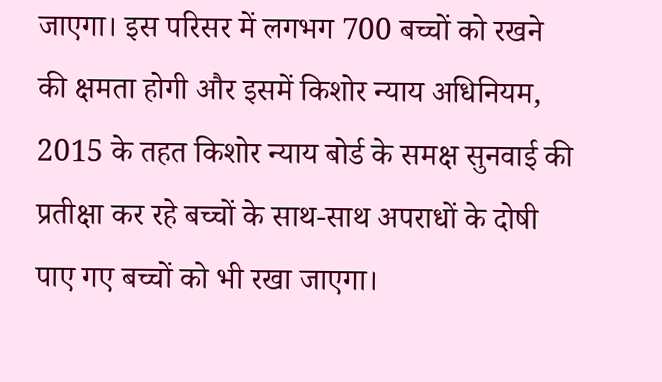जाएगा। इस परिसर में लगभग 700 बच्चों को रखने की क्षमता होगी और इसमें किशोर न्याय अधिनियम, 2015 के तहत किशोर न्याय बोर्ड के समक्ष सुनवाई की प्रतीक्षा कर रहे बच्चों के साथ-साथ अपराधों के दोषी पाए गए बच्चों को भी रखा जाएगा।